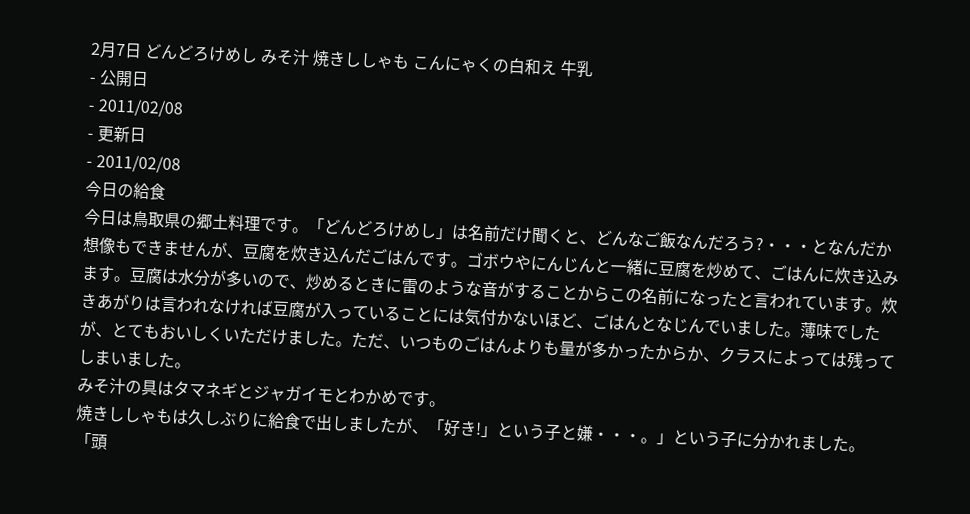2月7日 どんどろけめし みそ汁 焼きししゃも こんにゃくの白和え 牛乳
- 公開日
- 2011/02/08
- 更新日
- 2011/02/08
今日の給食
今日は鳥取県の郷土料理です。「どんどろけめし」は名前だけ聞くと、どんなご飯なんだろう?・・・となんだか想像もできませんが、豆腐を炊き込んだごはんです。ゴボウやにんじんと一緒に豆腐を炒めて、ごはんに炊き込みます。豆腐は水分が多いので、炒めるときに雷のような音がすることからこの名前になったと言われています。炊きあがりは言われなければ豆腐が入っていることには気付かないほど、ごはんとなじんでいました。薄味でしたが、とてもおいしくいただけました。ただ、いつものごはんよりも量が多かったからか、クラスによっては残ってしまいました。
みそ汁の具はタマネギとジャガイモとわかめです。
焼きししゃもは久しぶりに給食で出しましたが、「好き!」という子と嫌・・・。」という子に分かれました。「頭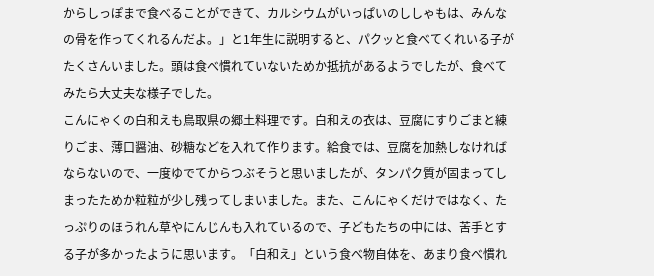からしっぽまで食べることができて、カルシウムがいっぱいのししゃもは、みんなの骨を作ってくれるんだよ。」と1年生に説明すると、パクッと食べてくれいる子がたくさんいました。頭は食べ慣れていないためか抵抗があるようでしたが、食べてみたら大丈夫な様子でした。
こんにゃくの白和えも鳥取県の郷土料理です。白和えの衣は、豆腐にすりごまと練りごま、薄口醤油、砂糖などを入れて作ります。給食では、豆腐を加熱しなければならないので、一度ゆでてからつぶそうと思いましたが、タンパク質が固まってしまったためか粒粒が少し残ってしまいました。また、こんにゃくだけではなく、たっぷりのほうれん草やにんじんも入れているので、子どもたちの中には、苦手とする子が多かったように思います。「白和え」という食べ物自体を、あまり食べ慣れ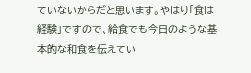ていないからだと思います。やはり「食は経験」ですので、給食でも今日のような基本的な和食を伝えてい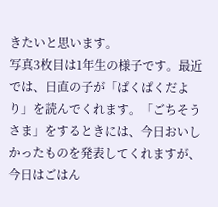きたいと思います。
写真3枚目は1年生の様子です。最近では、日直の子が「ぱくぱくだより」を読んでくれます。「ごちそうさま」をするときには、今日おいしかったものを発表してくれますが、今日はごはん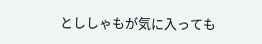とししゃもが気に入っても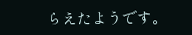らえたようです。